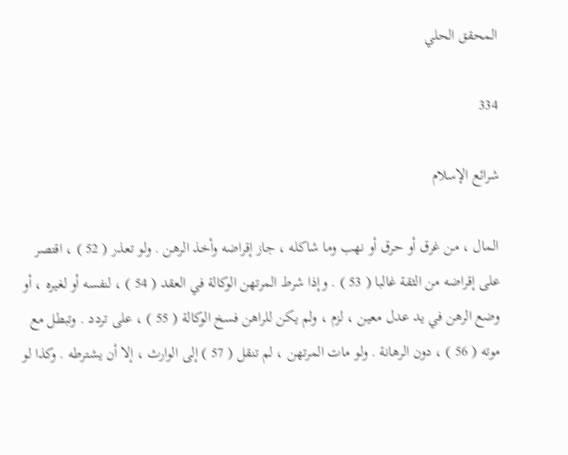المحقق الحلي

334

شرائع الإسلام

المال ، من غرق أو حرق أو نهب وما شاكله ، جاز إقراضه وأخذ الرهن . ولو تعذر ( 52 ) ، اقتصر على إقراضه من الثقة غالبا ( 53 ) . وإذا شرط المرتهن الوكالة في العقد ( 54 ) ، لنفسه أو لغيره ، أو وضع الرهن في يد عدل معين ، لزم ، ولم يكن للراهن فسخ الوكالة ( 55 ) ، على تردد . وتبطل مع موته ( 56 ) ، دون الرهانة . ولو مات المرتهن ، لم تنقل ( 57 ) إلى الوارث ، إلا أن يشترطه . وكذا لو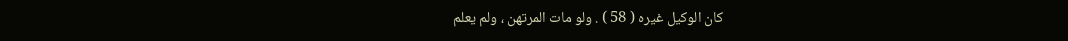كان الوكيل غيره ( 58 ) . ولو مات المرتهن ، ولم يعلم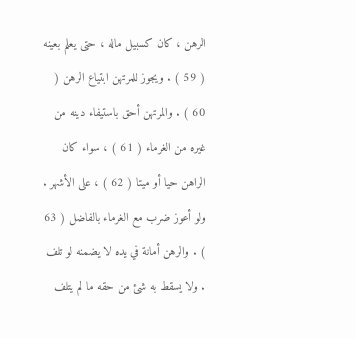الرهن ، كان كسبيل ماله ، حتى يعلم بعينه ( 59 ) . ويجوز للمرتهن ابتياع الرهن ( 60 ) . والمرتهن أحق باستيفاء دينه من غيره من الغرماء ( 61 ) ، سواء كان الراهن حيا أو ميتا ( 62 ) ، على الأشهر . ولو أعوز ضرب مع الغرماء بالفاضل ( 63 ) . والرهن أمانة في يده لا يضمنه لو تلف . ولا يسقط به شئ من حقه ما لم يتلف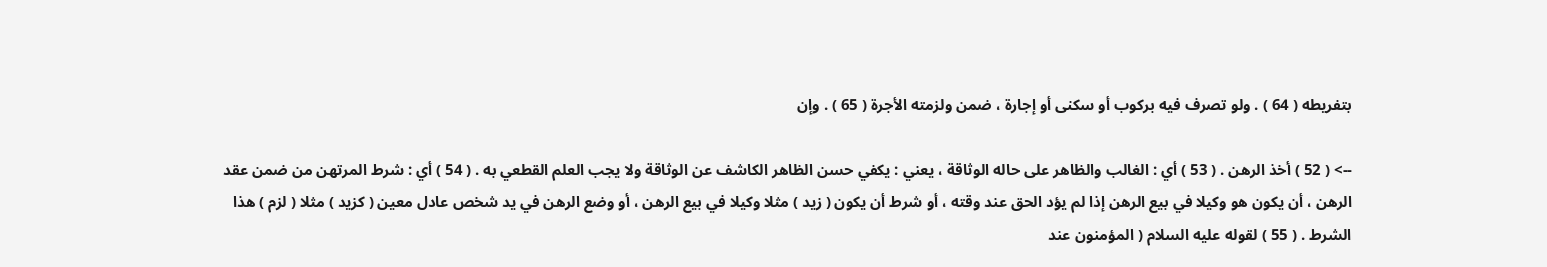بتفريطه ( 64 ) . ولو تصرف فيه بركوب أو سكنى أو إجارة ، ضمن ولزمته الأجرة ( 65 ) . وإن

--> ( 52 ) أخذ الرهن . ( 53 ) أي : الغالب والظاهر على حاله الوثاقة ، يعني : يكفي حسن الظاهر الكاشف عن الوثاقة ولا يجب العلم القطعي به . ( 54 ) أي : شرط المرتهن من ضمن عقد الرهن ، أن يكون هو وكيلا في بيع الرهن إذا لم يؤد الحق عند وقته ، أو شرط أن يكون ( زيد ) مثلا وكيلا في بيع الرهن ، أو وضع الرهن في يد شخص عادل معين ( كزيد ) مثلا ( لزم ) هذا الشرط . ( 55 ) لقوله عليه السلام ( المؤمنون عند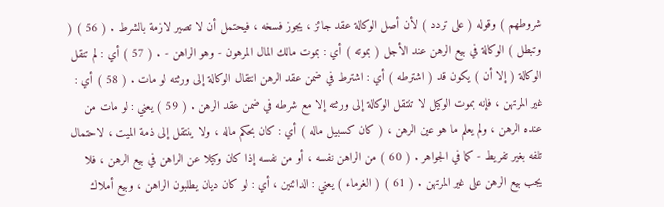شروطهم ) وقوله ( على تردد ) لأن أصل الوكالة عقد جائز ، يجوز فسخه ، فيحتمل أن لا تصير لازمة بالشرط . ( 56 ) ( وتبطل ) الوكالة في بيع الرهن عند الأجل ( بموته ) أي : بموت مالك المال المرهون - وهو الراهن - . ( 57 ) أي : لم تنقل الوكالة ( إلا أن ) يكون قد ( اشترطه ) أي : اشترط في ضمن عقد الرهن انتقال الوكالة إلى ورثته لو مات . ( 58 ) أي : غير المرتهن ، فإنه بموت الوكيل لا تنتقل الوكالة إلى ورثته إلا مع شرطه في ضمن عقد الرهن . ( 59 ) يعني : لو مات من عنده الرهن ، ولم يعلم ما هو عين الرهن ، ( كان كسبيل ماله ) أي : كان بحكم ماله ، ولا ينتقل إلى ذمة الميت ، لاحتمال تلفه بغير تفريط - كما في الجواهر . ( 60 ) من الراهن نفسه ، أو من نفسه إذا كان وكيلا عن الراهن في بيع الرهن ، فلا يجب بيع الرهن على غير المرتهن . ( 61 ) ( الغرماء ) يعني : الدائنين ، أي : لو كان ديان يطلبون الراهن ، وبيع أملاك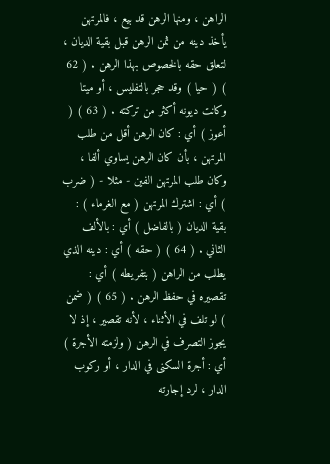الراهن ، ومنها الرهن قد بيع ، فالمرتهن يأخذ دينه من ثمن الرهن قبل بقية الديان ، لتعلق حقه بالخصوص بهذا الرهن . ( 62 ) ( حيا ) وقد حجر بالتفليس ، أو ميتا وكانت ديونه أكثر من تركته . ( 63 ) ( أعوز ) أي : كان الرهن أقل من طلب المرتهن ، بأن كان الرهن يساوي ألفا ، وكان طلب المرتهن الفين - مثلا - ( ضرب ) أي : اشترك المرتهن ( مع الغرماء ) : بقية الديان ( بالفاضل ) أي : بالألف الثاني . ( 64 ) ( حقه ) أي : دينه الذي يطلب من الراهن ( بتفريطه ) أي : تقصيره في حفظ الرهن . ( 65 ) ( ضمن ) لو تلف في الأثناء ، لأنه تقصير ، إذ لا يجوز التصرف في الرهن ( ولزمته الأجرة ) أي : أجرة السكنى في الدار ، أو ركوب الدار ، لرد إجارته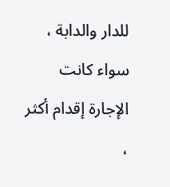للدار والدابة ، سواء كانت الإجارة إقدام أكثر ،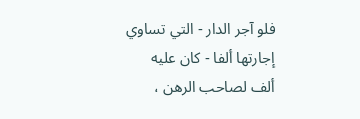فلو آجر الدار - التي تساوي إجارتها ألفا - كان عليه ألف لصاحب الرهن ،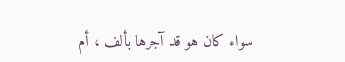سواء كان هو قد آجرها بألف ، أم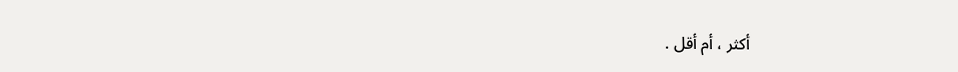أكثر ، أم أقل .